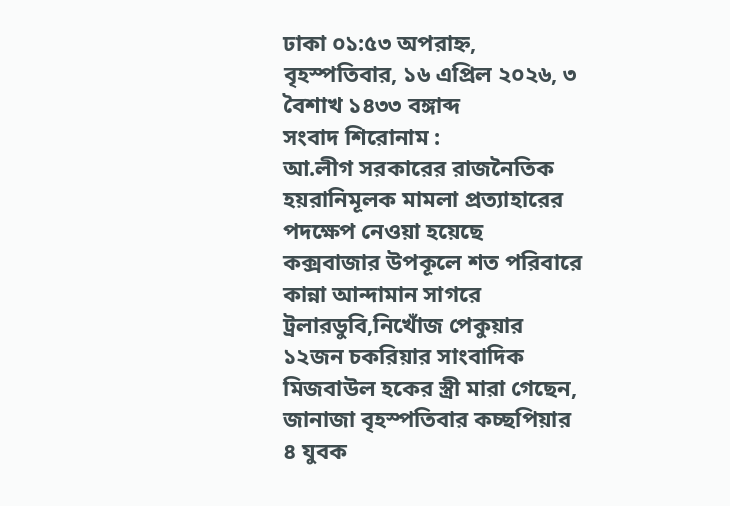ঢাকা ০১:৫৩ অপরাহ্ন, বৃহস্পতিবার, ১৬ এপ্রিল ২০২৬, ৩ বৈশাখ ১৪৩৩ বঙ্গাব্দ
সংবাদ শিরোনাম :
আ.লীগ সরকারের রাজনৈতিক হয়রানিমূলক মামলা প্রত্যাহারের পদক্ষেপ নেওয়া হয়েছে কক্সবাজার উপকূলে শত পরিবারে কান্না আন্দামান সাগরে ট্রলারডুবি,নিখোঁজ পেকুয়ার ১২জন চকরিয়ার সাংবাদিক মিজবাউল হকের স্ত্রী মারা গেছেন, জানাজা বৃহস্পতিবার কচ্ছপিয়ার ৪ যুবক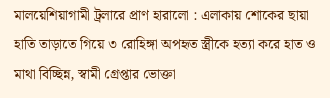মালয়েশিয়াগামী ট্রলারে প্রাণ হারালো : এলাকায় শোকের ছায়া হাতি তাড়াতে গিয়ে ৩ রোহিঙ্গা অপহৃত স্ত্রীকে হত্যা করে হাত ও মাথা বিচ্ছিন্ন, স্বামী গ্রেপ্তার ভোক্তা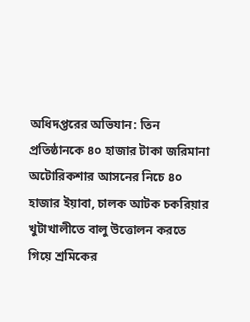অধিদপ্তরের অভিযান: তিন প্রতিষ্ঠানকে ৪০ হাজার টাকা জরিমানা অটোরিকশার আসনের নিচে ৪০ হাজার ইয়াবা, চালক আটক চকরিয়ার খুটাখালীতে বালু উত্তোলন করতে গিয়ে শ্রমিকের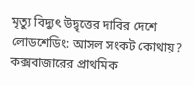মৃত্যু বিদ্যুৎ উদ্বৃত্তের দাবির দেশে লোডশেডিং: আসল সংকট কোথায়? কক্সবাজারের প্রাথমিক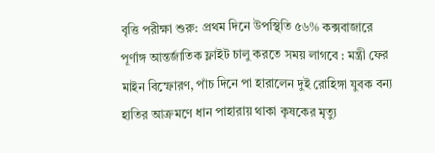বৃত্তি পরীক্ষা শুরু: প্রথম দিনে উপস্থিতি ৫৬% কক্সবাজারে পূর্ণাঙ্গ আন্তর্জাতিক ফ্লাইট চালু করতে সময় লাগবে : মন্ত্রী ফের মাইন বিস্ফোরণ, পাঁচ দিনে পা হারালেন দুই রোহিঙ্গা যুবক বন্য হাতির আক্রমণে ধান পাহারায় থাকা কৃষকের মৃত্যু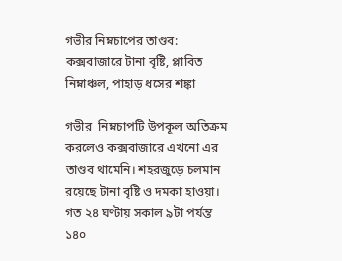গভীর নিম্নচাপের তাণ্ডব: কক্সবাজারে টানা বৃষ্টি, প্লাবিত নিম্নাঞ্চল, পাহাড় ধসের শঙ্কা

গভীর  নিম্নচাপটি উপকূল অতিক্রম করলেও কক্সবাজারে এখনো এর তাণ্ডব থামেনি। শহরজুড়ে চলমান রয়েছে টানা বৃষ্টি ও দমকা হাওয়া। গত ২৪ ঘণ্টায় সকাল ৯টা পর্যন্ত ১৪০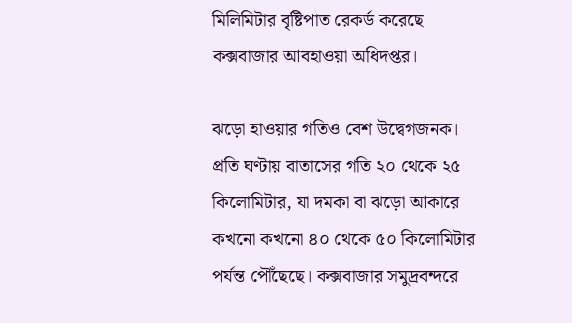মিলিমিটার বৃষ্টিপাত রেকর্ড করেছে কক্সবাজার আবহাওয়া অধিদপ্তর।

ঝড়ো হাওয়ার গতিও বেশ উদ্বেগজনক। প্রতি ঘণ্টায় বাতাসের গতি ২০ থেকে ২৫ কিলোমিটার, যা দমকা বা ঝড়ো আকারে কখনো কখনো ৪০ থেকে ৫০ কিলোমিটার পর্যন্ত পৌঁছেছে। কক্সবাজার সমুদ্রবন্দরে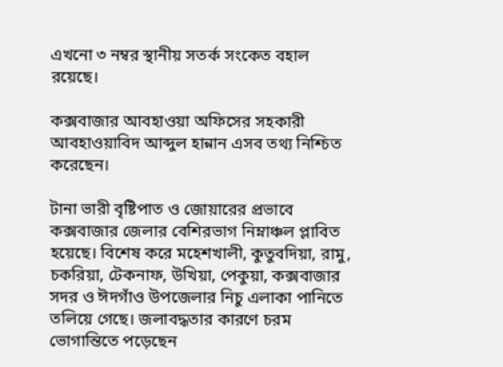এখনো ৩ নম্বর স্থানীয় সতর্ক সংকেত বহাল রয়েছে।

কক্সবাজার আবহাওয়া অফিসের সহকারী আবহাওয়াবিদ আব্দুল হান্নান এসব তথ্য নিশ্চিত করেছেন।

টানা ভারী বৃষ্টিপাত ও জোয়ারের প্রভাবে কক্সবাজার জেলার বেশিরভাগ নিম্নাঞ্চল প্লাবিত হয়েছে। বিশেষ করে মহেশখালী, কুতুবদিয়া, রামু, চকরিয়া, টেকনাফ, উখিয়া, পেকুয়া, কক্সবাজার সদর ও ঈদগাঁও উপজেলার নিচু এলাকা পানিতে তলিয়ে গেছে। জলাবদ্ধতার কারণে চরম ভোগান্তিতে পড়েছেন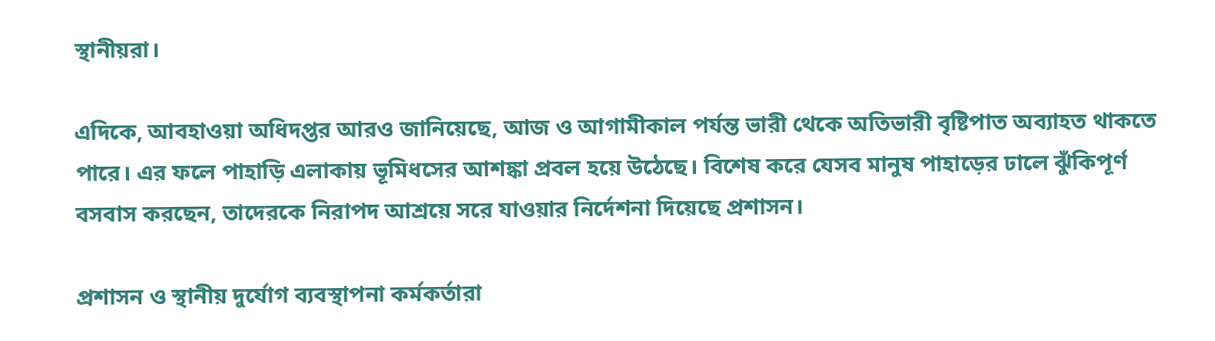স্থানীয়রা।

এদিকে, আবহাওয়া অধিদপ্তর আরও জানিয়েছে, আজ ও আগামীকাল পর্যন্ত ভারী থেকে অতিভারী বৃষ্টিপাত অব্যাহত থাকতে পারে। এর ফলে পাহাড়ি এলাকায় ভূমিধসের আশঙ্কা প্রবল হয়ে উঠেছে। বিশেষ করে যেসব মানুষ পাহাড়ের ঢালে ঝুঁকিপূর্ণ বসবাস করছেন, তাদেরকে নিরাপদ আশ্রয়ে সরে যাওয়ার নির্দেশনা দিয়েছে প্রশাসন।

প্রশাসন ও স্থানীয় দুর্যোগ ব্যবস্থাপনা কর্মকর্তারা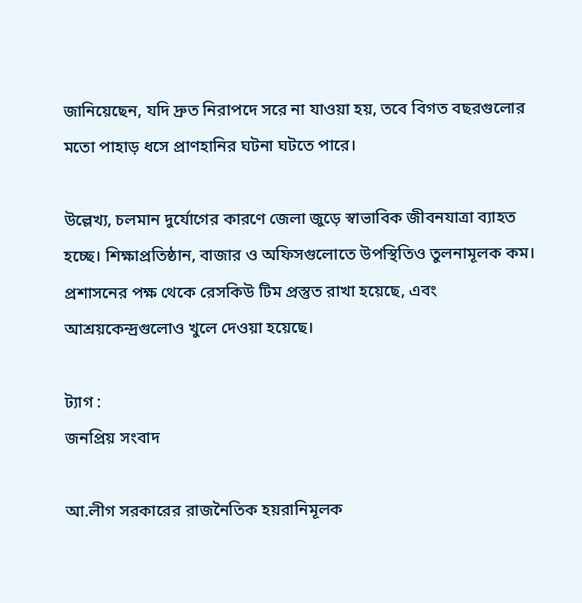জানিয়েছেন, যদি দ্রুত নিরাপদে সরে না যাওয়া হয়, তবে বিগত বছরগুলোর মতো পাহাড় ধসে প্রাণহানির ঘটনা ঘটতে পারে।

উল্লেখ্য, চলমান দুর্যোগের কারণে জেলা জুড়ে স্বাভাবিক জীবনযাত্রা ব্যাহত হচ্ছে। শিক্ষাপ্রতিষ্ঠান, বাজার ও অফিসগুলোতে উপস্থিতিও তুলনামূলক কম। প্রশাসনের পক্ষ থেকে রেসকিউ টিম প্রস্তুত রাখা হয়েছে, এবং আশ্রয়কেন্দ্রগুলোও খুলে দেওয়া হয়েছে।

ট্যাগ :
জনপ্রিয় সংবাদ

আ.লীগ সরকারের রাজনৈতিক হয়রানিমূলক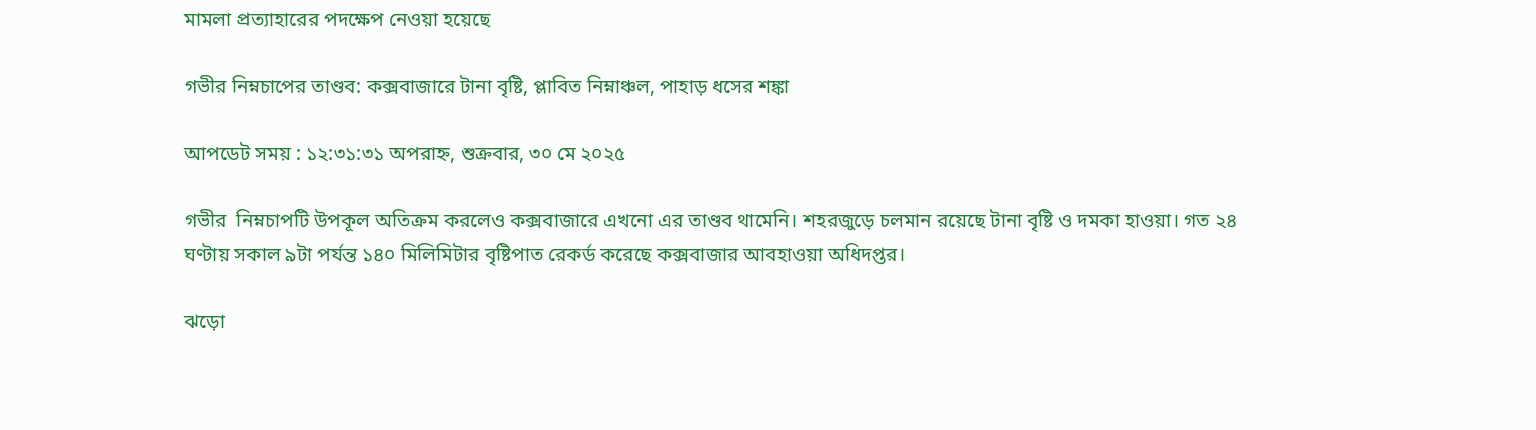মামলা প্রত্যাহারের পদক্ষেপ নেওয়া হয়েছে

গভীর নিম্নচাপের তাণ্ডব: কক্সবাজারে টানা বৃষ্টি, প্লাবিত নিম্নাঞ্চল, পাহাড় ধসের শঙ্কা

আপডেট সময় : ১২:৩১:৩১ অপরাহ্ন, শুক্রবার, ৩০ মে ২০২৫

গভীর  নিম্নচাপটি উপকূল অতিক্রম করলেও কক্সবাজারে এখনো এর তাণ্ডব থামেনি। শহরজুড়ে চলমান রয়েছে টানা বৃষ্টি ও দমকা হাওয়া। গত ২৪ ঘণ্টায় সকাল ৯টা পর্যন্ত ১৪০ মিলিমিটার বৃষ্টিপাত রেকর্ড করেছে কক্সবাজার আবহাওয়া অধিদপ্তর।

ঝড়ো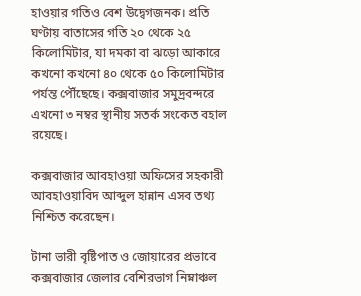হাওয়ার গতিও বেশ উদ্বেগজনক। প্রতি ঘণ্টায় বাতাসের গতি ২০ থেকে ২৫ কিলোমিটার, যা দমকা বা ঝড়ো আকারে কখনো কখনো ৪০ থেকে ৫০ কিলোমিটার পর্যন্ত পৌঁছেছে। কক্সবাজার সমুদ্রবন্দরে এখনো ৩ নম্বর স্থানীয় সতর্ক সংকেত বহাল রয়েছে।

কক্সবাজার আবহাওয়া অফিসের সহকারী আবহাওয়াবিদ আব্দুল হান্নান এসব তথ্য নিশ্চিত করেছেন।

টানা ভারী বৃষ্টিপাত ও জোয়ারের প্রভাবে কক্সবাজার জেলার বেশিরভাগ নিম্নাঞ্চল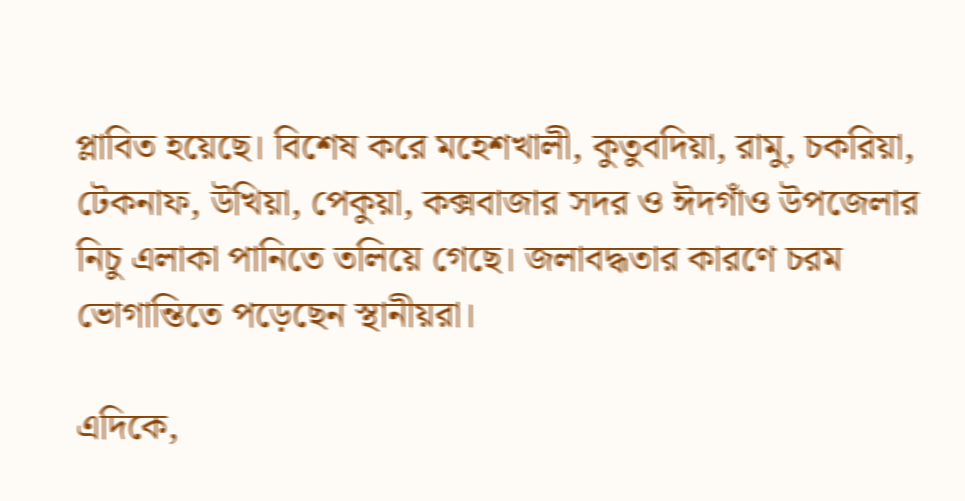প্লাবিত হয়েছে। বিশেষ করে মহেশখালী, কুতুবদিয়া, রামু, চকরিয়া, টেকনাফ, উখিয়া, পেকুয়া, কক্সবাজার সদর ও ঈদগাঁও উপজেলার নিচু এলাকা পানিতে তলিয়ে গেছে। জলাবদ্ধতার কারণে চরম ভোগান্তিতে পড়েছেন স্থানীয়রা।

এদিকে,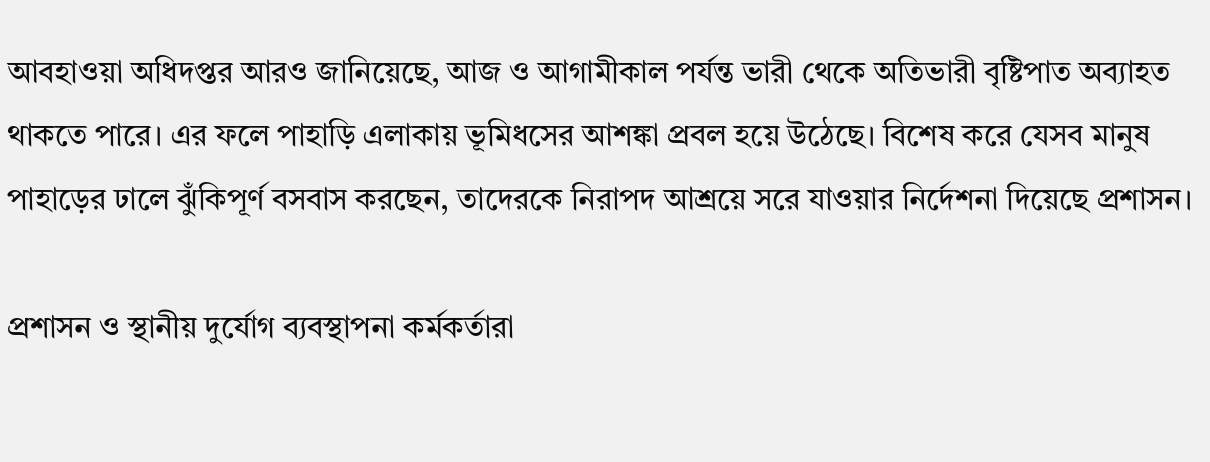আবহাওয়া অধিদপ্তর আরও জানিয়েছে, আজ ও আগামীকাল পর্যন্ত ভারী থেকে অতিভারী বৃষ্টিপাত অব্যাহত থাকতে পারে। এর ফলে পাহাড়ি এলাকায় ভূমিধসের আশঙ্কা প্রবল হয়ে উঠেছে। বিশেষ করে যেসব মানুষ পাহাড়ের ঢালে ঝুঁকিপূর্ণ বসবাস করছেন, তাদেরকে নিরাপদ আশ্রয়ে সরে যাওয়ার নির্দেশনা দিয়েছে প্রশাসন।

প্রশাসন ও স্থানীয় দুর্যোগ ব্যবস্থাপনা কর্মকর্তারা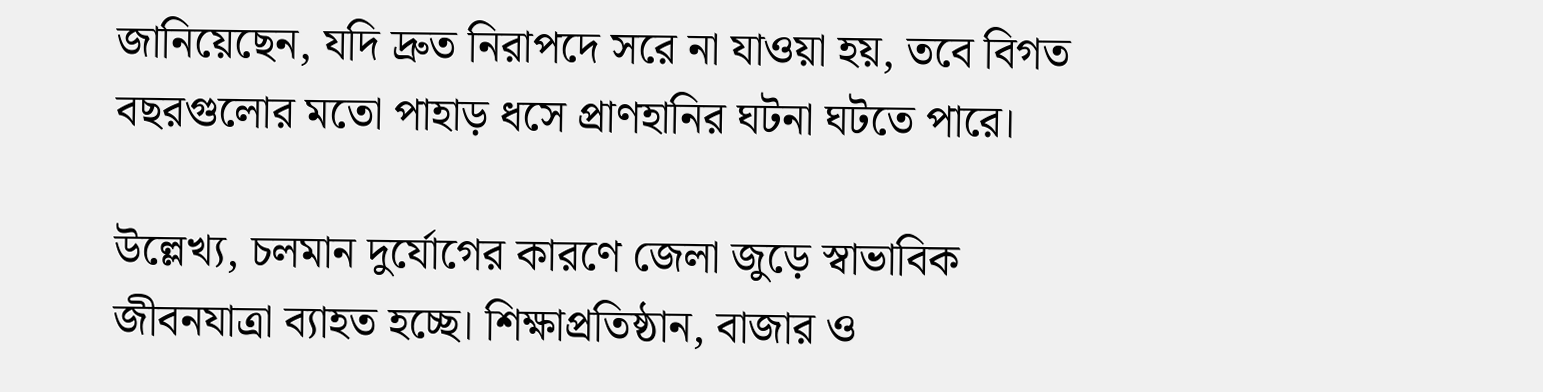জানিয়েছেন, যদি দ্রুত নিরাপদে সরে না যাওয়া হয়, তবে বিগত বছরগুলোর মতো পাহাড় ধসে প্রাণহানির ঘটনা ঘটতে পারে।

উল্লেখ্য, চলমান দুর্যোগের কারণে জেলা জুড়ে স্বাভাবিক জীবনযাত্রা ব্যাহত হচ্ছে। শিক্ষাপ্রতিষ্ঠান, বাজার ও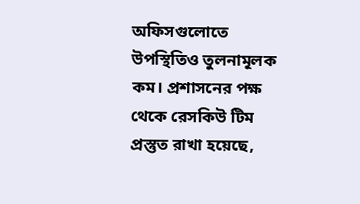অফিসগুলোতে উপস্থিতিও তুলনামূলক কম। প্রশাসনের পক্ষ থেকে রেসকিউ টিম প্রস্তুত রাখা হয়েছে,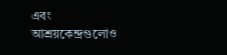এবং আশ্রয়কেন্দ্রগুলোও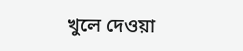খুলে দেওয়া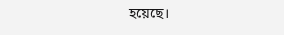হয়েছে।